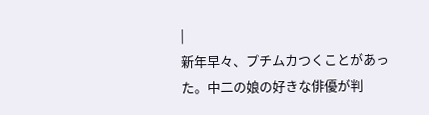|
新年早々、プチムカつくことがあった。中二の娘の好きな俳優が判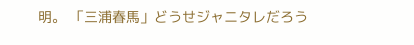明。 「三浦春馬」どうせジャニタレだろう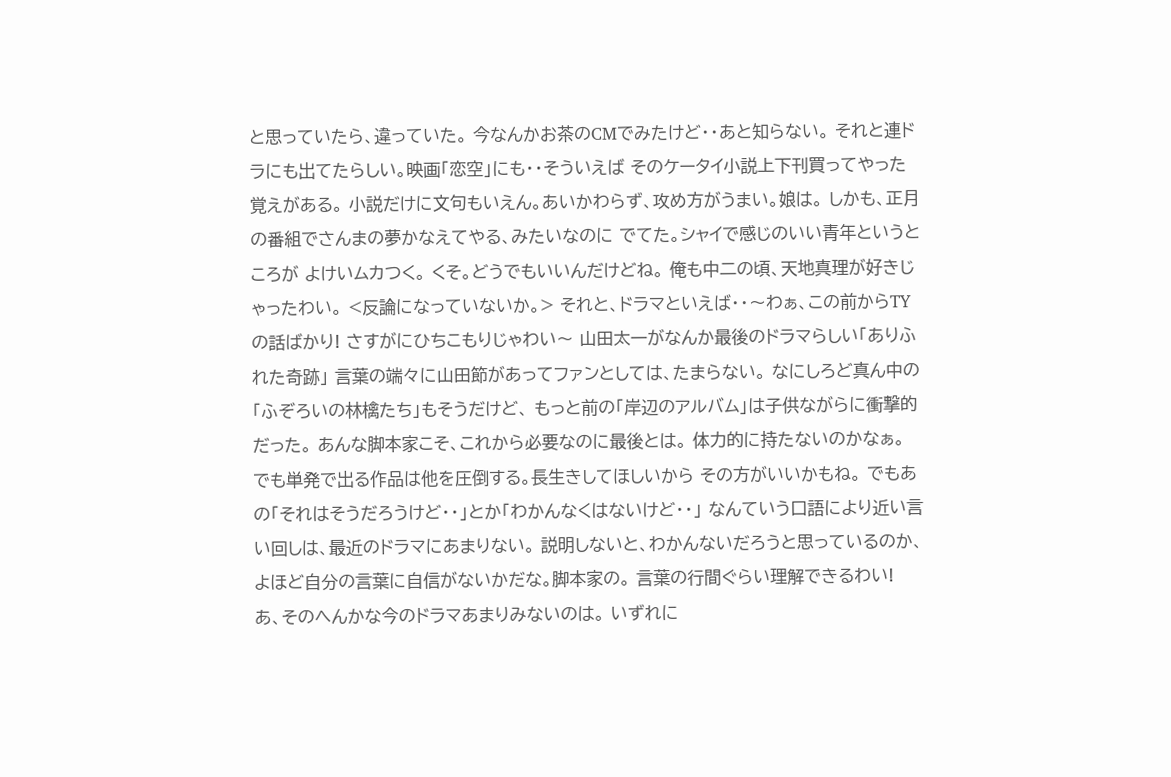と思っていたら、違っていた。 今なんかお茶のCMでみたけど・・あと知らない。 それと連ドラにも出てたらしい。映画「恋空」にも・・そういえば そのケータイ小説上下刊買ってやった覚えがある。 小説だけに文句もいえん。あいかわらず、攻め方がうまい。娘は。 しかも、正月の番組でさんまの夢かなえてやる、みたいなのに でてた。シャイで感じのいい青年というところが よけいムカつく。 くそ。どうでもいいんだけどね。 俺も中二の頃、天地真理が好きじゃったわい。 <反論になっていないか。> それと、ドラマといえば・・〜わぁ、この前からTYの話ばかり! さすがにひちこもりじゃわい〜 山田太一がなんか最後のドラマらしい「ありふれた奇跡」 言葉の端々に山田節があってファンとしては、たまらない。 なにしろど真ん中の「ふぞろいの林檎たち」もそうだけど、 もっと前の「岸辺のアルバム」は子供ながらに衝撃的だった。 あんな脚本家こそ、これから必要なのに最後とは。 体力的に持たないのかなぁ。 でも単発で出る作品は他を圧倒する。長生きしてほしいから その方がいいかもね。 でもあの「それはそうだろうけど・・」とか「わかんなくはないけど・・」 なんていう口語により近い言い回しは、最近のドラマにあまりない。 説明しないと、わかんないだろうと思っているのか、 よほど自分の言葉に自信がないかだな。脚本家の。 言葉の行間ぐらい理解できるわい! あ、そのへんかな今のドラマあまりみないのは。 いずれに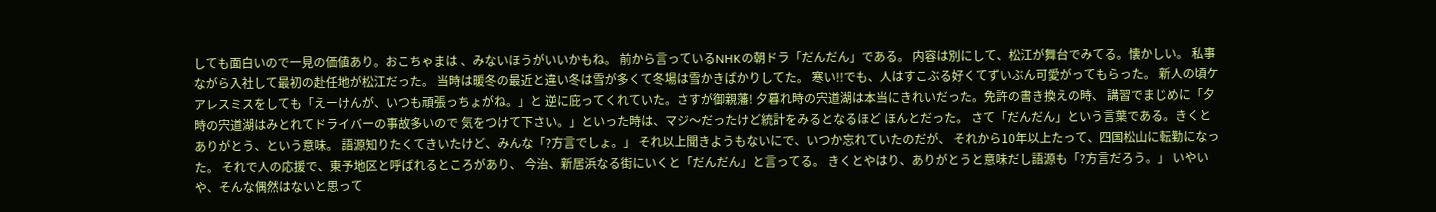しても面白いので一見の価値あり。おこちゃまは 、みないほうがいいかもね。 前から言っているNHKの朝ドラ「だんだん」である。 内容は別にして、松江が舞台でみてる。懐かしい。 私事ながら入社して最初の赴任地が松江だった。 当時は暖冬の最近と違い冬は雪が多くて冬場は雪かきばかりしてた。 寒い!!でも、人はすこぶる好くてずいぶん可愛がってもらった。 新人の頃ケアレスミスをしても「えーけんが、いつも頑張っちょがね。」と 逆に庇ってくれていた。さすが御親藩! 夕暮れ時の宍道湖は本当にきれいだった。免許の書き換えの時、 講習でまじめに「夕時の宍道湖はみとれてドライバーの事故多いので 気をつけて下さい。」といった時は、マジ〜だったけど統計をみるとなるほど ほんとだった。 さて「だんだん」という言葉である。きくとありがとう、という意味。 語源知りたくてきいたけど、みんな「?方言でしょ。」 それ以上聞きようもないにで、いつか忘れていたのだが、 それから10年以上たって、四国松山に転勤になった。 それで人の応援で、東予地区と呼ばれるところがあり、 今治、新居浜なる街にいくと「だんだん」と言ってる。 きくとやはり、ありがとうと意味だし語源も「?方言だろう。」 いやいや、そんな偶然はないと思って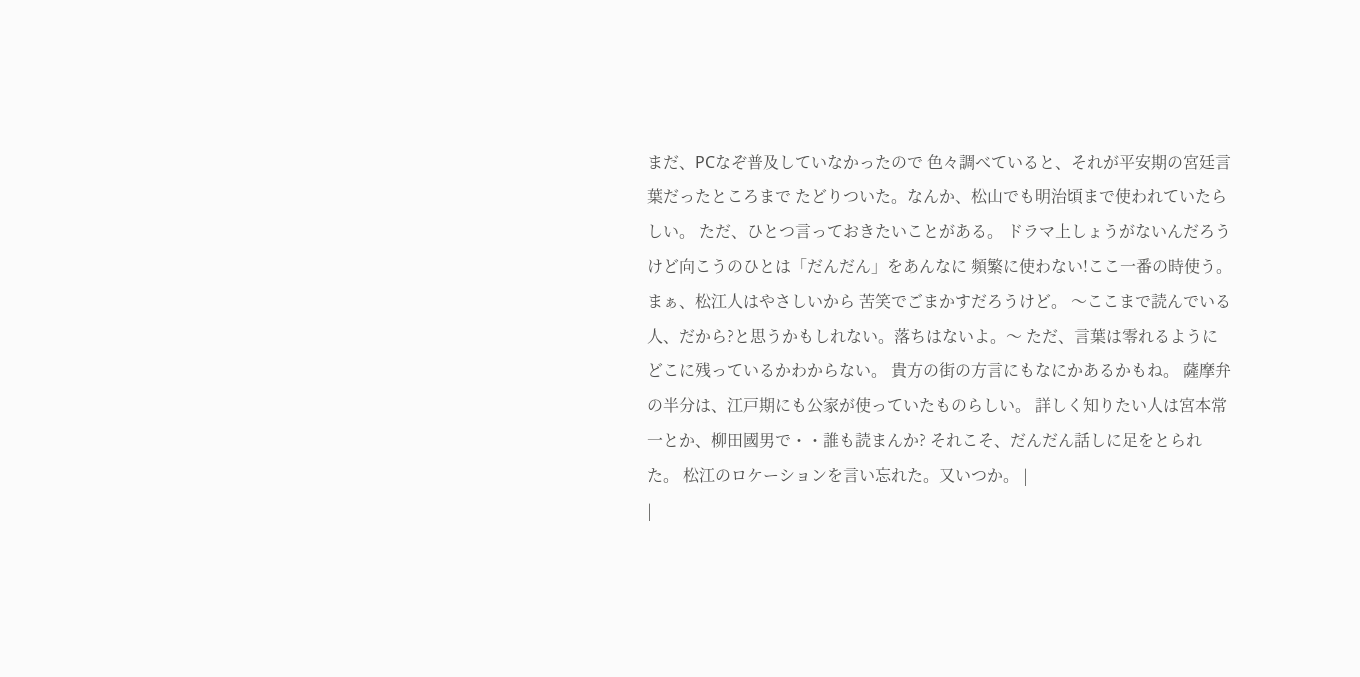まだ、PCなぞ普及していなかったので 色々調べていると、それが平安期の宮廷言葉だったところまで たどりついた。なんか、松山でも明治頃まで使われていたらしい。 ただ、ひとつ言っておきたいことがある。 ドラマ上しょうがないんだろうけど向こうのひとは「だんだん」をあんなに 頻繁に使わない!ここ一番の時使う。まぁ、松江人はやさしいから 苦笑でごまかすだろうけど。 〜ここまで読んでいる人、だから?と思うかもしれない。落ちはないよ。〜 ただ、言葉は零れるようにどこに残っているかわからない。 貴方の街の方言にもなにかあるかもね。 薩摩弁の半分は、江戸期にも公家が使っていたものらしい。 詳しく知りたい人は宮本常一とか、柳田國男で・・誰も読まんか? それこそ、だんだん話しに足をとられた。 松江のロケーションを言い忘れた。又いつか。 |
|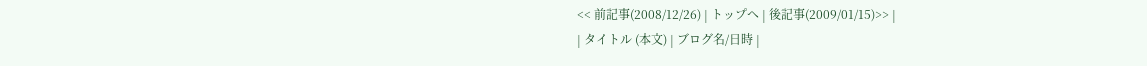<< 前記事(2008/12/26) | トップへ | 後記事(2009/01/15)>> |
| タイトル (本文) | ブログ名/日時 |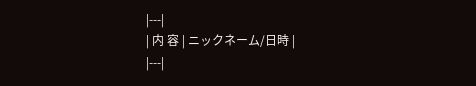|---|
| 内 容 | ニックネーム/日時 |
|---|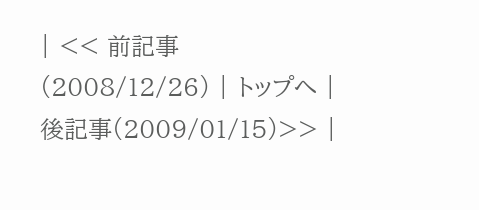| << 前記事(2008/12/26) | トップへ | 後記事(2009/01/15)>> |